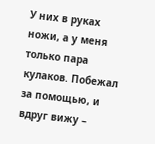У них в руках ножи, а у меня только пара кулаков. Побежал за помощью, и вдруг вижу –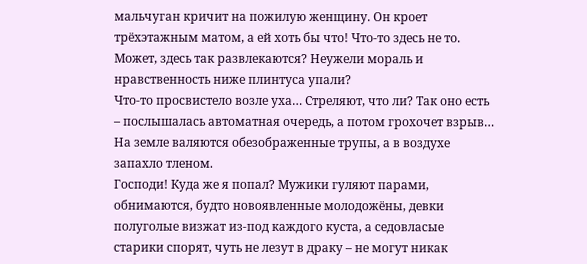мальчуган кричит на пожилую женщину. Он кроет трёхэтажным матом, а ей хоть бы что! Что-то здесь не то. Может, здесь так развлекаются? Неужели мораль и нравственность ниже плинтуса упали?
Что-то просвистело возле уха… Стреляют, что ли? Так оно есть – послышалась автоматная очередь, а потом грохочет взрыв… На земле валяются обезображенные трупы, а в воздухе запахло тленом.
Господи! Куда же я попал? Мужики гуляют парами, обнимаются, будто новоявленные молодожёны, девки полуголые визжат из-под каждого куста, а седовласые старики спорят, чуть не лезут в драку – не могут никак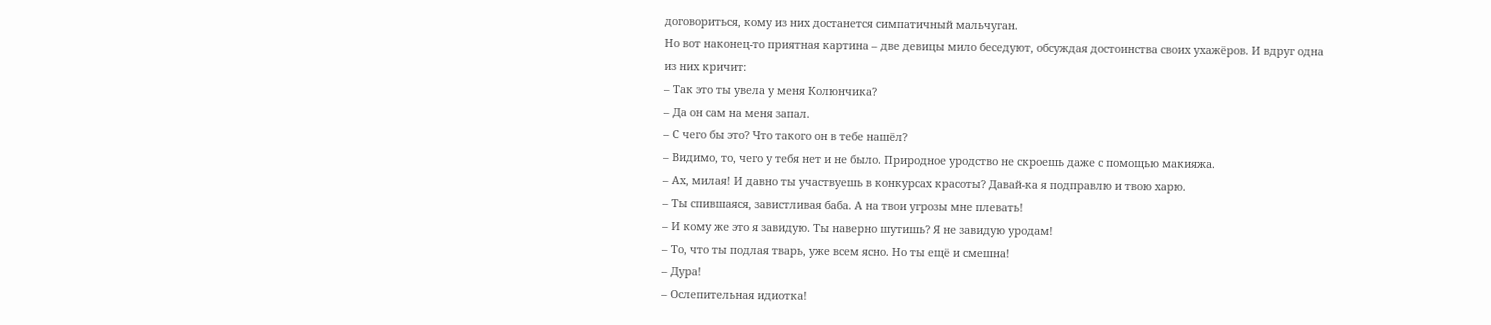договориться, кому из них достанется симпатичный мальчуган.
Но вот наконец-то приятная картина – две девицы мило беседуют, обсуждая достоинства своих ухажёров. И вдруг одна из них кричит:
– Так это ты увела у меня Колюнчика?
– Да он сам на меня запал.
– С чего бы это? Что такого он в тебе нашёл?
– Видимо, то, чего у тебя нет и не было. Природное уродство не скроешь даже с помощью макияжа.
– Ах, милая! И давно ты участвуешь в конкурсах красоты? Давай-ка я подправлю и твою харю.
– Ты спившаяся, завистливая баба. А на твои угрозы мне плевать!
– И кому же это я завидую. Ты наверно шутишь? Я не завидую уродам!
– То, что ты подлая тварь, уже всем ясно. Но ты ещё и смешна!
– Дура!
– Ослепительная идиотка!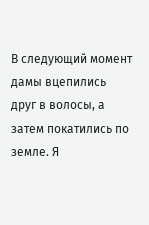В следующий момент дамы вцепились друг в волосы, а затем покатились по земле. Я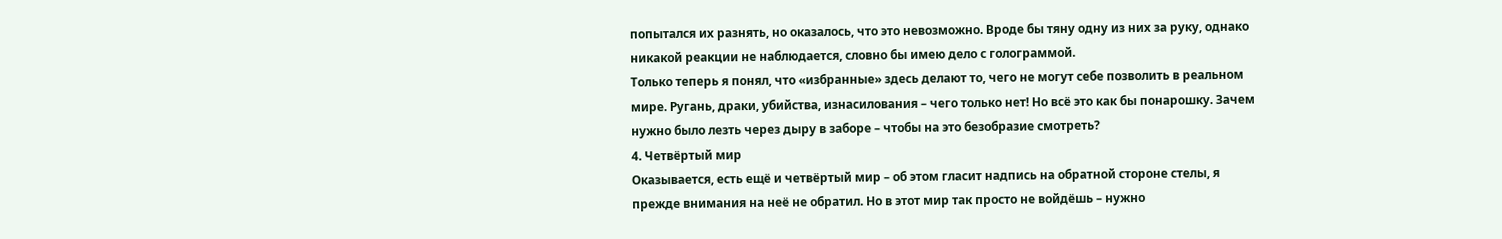попытался их разнять, но оказалось, что это невозможно. Вроде бы тяну одну из них за руку, однако никакой реакции не наблюдается, словно бы имею дело с голограммой.
Только теперь я понял, что «избранные» здесь делают то, чего не могут себе позволить в реальном мире. Ругань, драки, убийства, изнасилования – чего только нет! Но всё это как бы понарошку. Зачем нужно было лезть через дыру в заборе – чтобы на это безобразие смотреть?
4. Четвёртый мир
Оказывается, есть ещё и четвёртый мир – об этом гласит надпись на обратной стороне стелы, я прежде внимания на неё не обратил. Но в этот мир так просто не войдёшь – нужно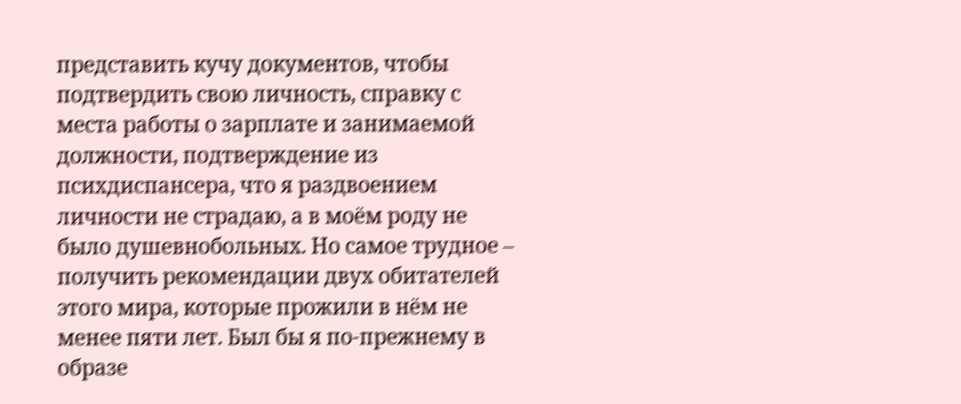представить кучу документов, чтобы подтвердить свою личность, справку с места работы о зарплате и занимаемой должности, подтверждение из психдиспансера, что я раздвоением личности не страдаю, а в моём роду не было душевнобольных. Но самое трудное – получить рекомендации двух обитателей этого мира, которые прожили в нём не менее пяти лет. Был бы я по-прежнему в образе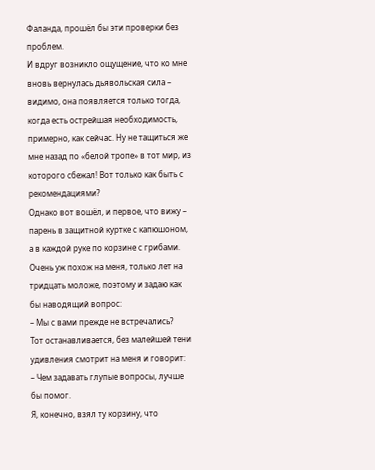Фаланда, прошёл бы эти проверки без проблем.
И вдруг возникло ощущение, что ко мне вновь вернулась дьявольская сила – видимо, она появляется только тогда, когда есть острейшая необходимость, примерно, как сейчас. Ну не тащиться же мне назад по «белой тропе» в тот мир, из которого сбежал! Вот только как быть с рекомендациями?
Однако вот вошёл, и первое, что вижу – парень в защитной куртке с капюшоном, а в каждой руке по корзине с грибами. Очень уж похож на меня, только лет на тридцать моложе, поэтому и задаю как бы наводящий вопрос:
– Мы с вами прежде не встречались?
Тот останавливается, без малейшей тени удивления смотрит на меня и говорит:
– Чем задавать глупые вопросы, лучше бы помог.
Я, конечно, взял ту корзину, что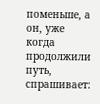поменьше, а он, уже когда продолжили путь, спрашивает: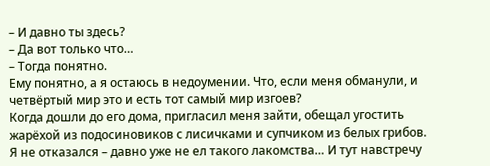– И давно ты здесь?
– Да вот только что…
– Тогда понятно.
Ему понятно, а я остаюсь в недоумении. Что, если меня обманули, и четвёртый мир это и есть тот самый мир изгоев?
Когда дошли до его дома, пригласил меня зайти, обещал угостить жарёхой из подосиновиков с лисичками и супчиком из белых грибов. Я не отказался – давно уже не ел такого лакомства… И тут навстречу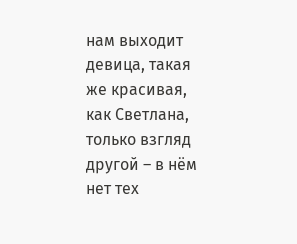нам выходит девица, такая же красивая, как Светлана, только взгляд другой – в нём нет тех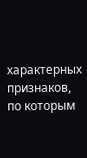характерных признаков, по которым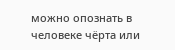можно опознать в человеке чёрта или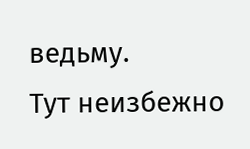ведьму.
Тут неизбежно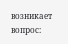возникает вопрос: